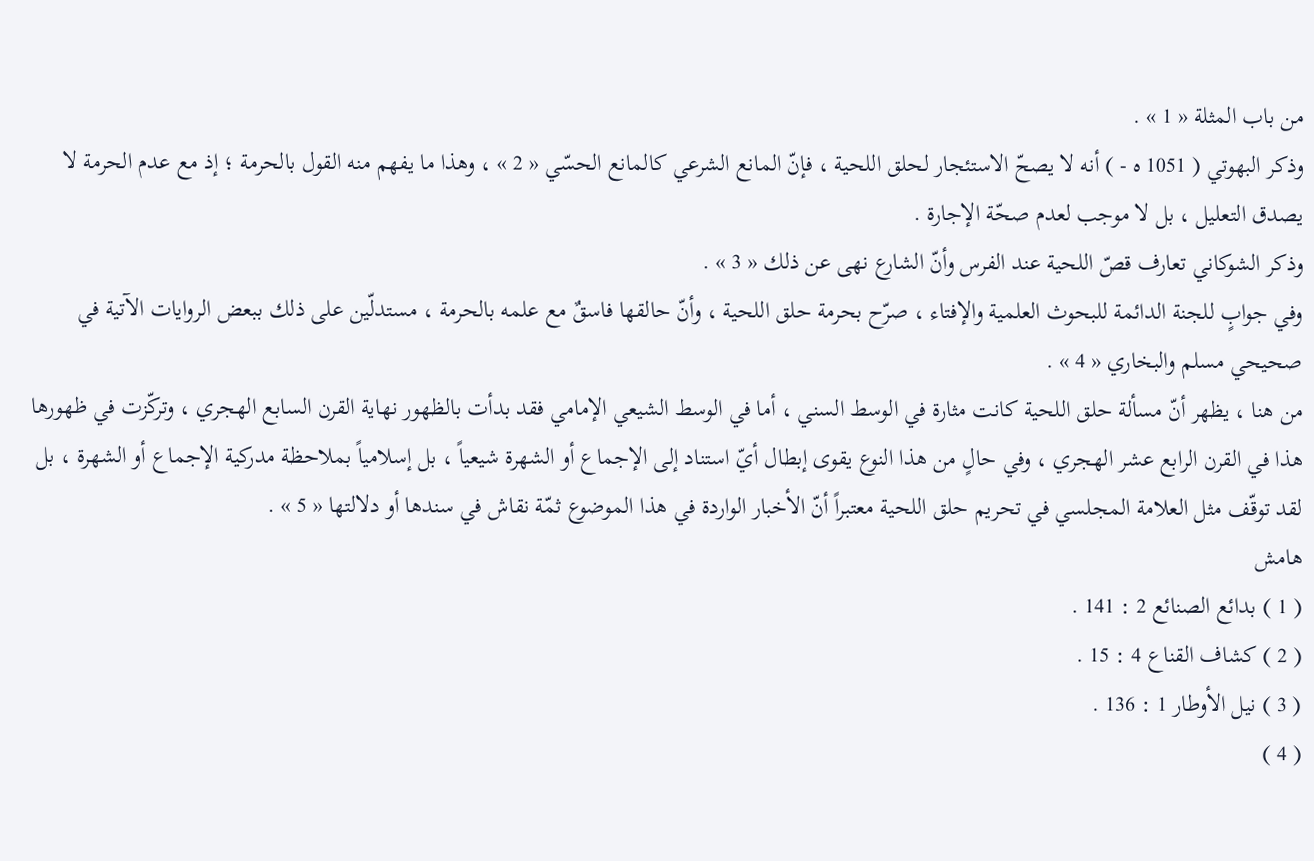من باب المثلة « 1 » .
وذكر البهوتي ( 1051 ه - ) أنه لا يصحّ الاستئجار لحلق اللحية ، فإنّ المانع الشرعي كالمانع الحسّي « 2 » ، وهذا ما يفهم منه القول بالحرمة ؛ إذ مع عدم الحرمة لا يصدق التعليل ، بل لا موجب لعدم صحّة الإجارة .
وذكر الشوكاني تعارف قصّ اللحية عند الفرس وأنّ الشارع نهى عن ذلك « 3 » .
وفي جوابٍ للجنة الدائمة للبحوث العلمية والإفتاء ، صرّح بحرمة حلق اللحية ، وأنّ حالقها فاسقٌ مع علمه بالحرمة ، مستدلّين على ذلك ببعض الروايات الآتية في صحيحي مسلم والبخاري « 4 » .
من هنا ، يظهر أنّ مسألة حلق اللحية كانت مثارة في الوسط السني ، أما في الوسط الشيعي الإمامي فقد بدأت بالظهور نهاية القرن السابع الهجري ، وتركّزت في ظهورها هذا في القرن الرابع عشر الهجري ، وفي حالٍ من هذا النوع يقوى إبطال أيّ استناد إلى الإجماع أو الشهرة شيعياً ، بل إسلامياً بملاحظة مدركية الإجماع أو الشهرة ، بل لقد توقّف مثل العلامة المجلسي في تحريم حلق اللحية معتبراً أنّ الأخبار الواردة في هذا الموضوع ثمّة نقاش في سندها أو دلالتها « 5 » .
هامش
( 1 ) بدائع الصنائع 2 : 141 .
( 2 ) كشاف القناع 4 : 15 .
( 3 ) نيل الأوطار 1 : 136 .
( 4 )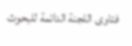فتاوى اللجنة الدائمة للبحوث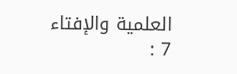العلمية والإفتاء 7 :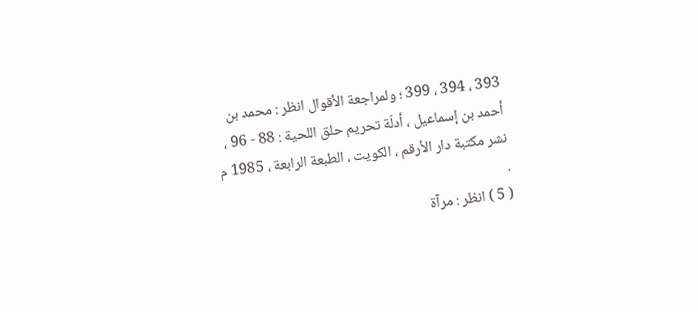393 ، 394 ، 399 ؛ ولمراجعة الأقوال انظر : محمد بن أحمد بن إسماعيل ، أدلّة تحريم حلق اللحية : 88 - 96 ، نشر مكتبة دار الأرقم ، الكويت ، الطبعة الرابعة ، 1985 م .
( 5 ) انظر : مرآة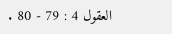العقول 4 : 79 - 80 .